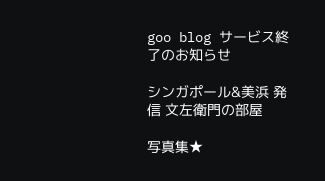goo blog サービス終了のお知らせ

シンガポール&美浜 発信 文左衛門の部屋

写真集★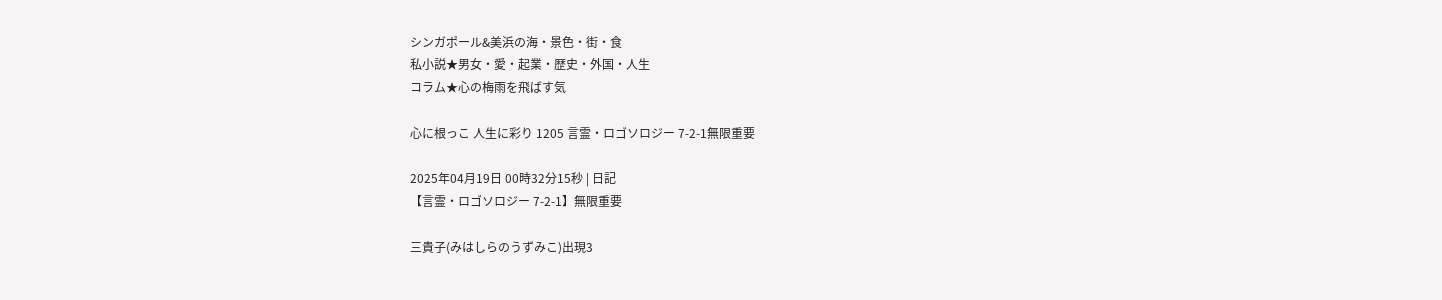シンガポール&美浜の海・景色・街・食
私小説★男女・愛・起業・歴史・外国・人生
コラム★心の梅雨を飛ばす気

心に根っこ 人生に彩り 1205 言霊・ロゴソロジー 7-2-1無限重要

2025年04月19日 00時32分15秒 | 日記
【言霊・ロゴソロジー 7-2-1】無限重要

三貴子(みはしらのうずみこ)出現3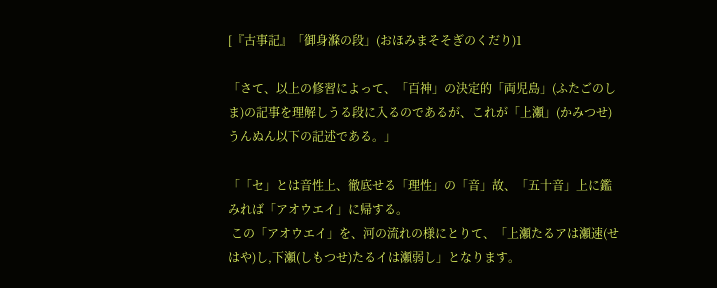[『古事記』「御身滌の段」(おほみまそそぎのくだり)1

「さて、以上の修習によって、「百神」の決定的「両児島」(ふたごのしま)の記事を理解しうる段に入るのであるが、これが「上瀬」(かみつせ)うんぬん以下の記述である。」

「「セ」とは音性上、徹底せる「理性」の「音」故、「五十音」上に鑑みれば「アオウエイ」に帰する。
 この「アオウエイ」を、河の流れの様にとりて、「上瀬たるアは瀬速(せはや)し,下瀬(しもつせ)たるイは瀬弱し」となります。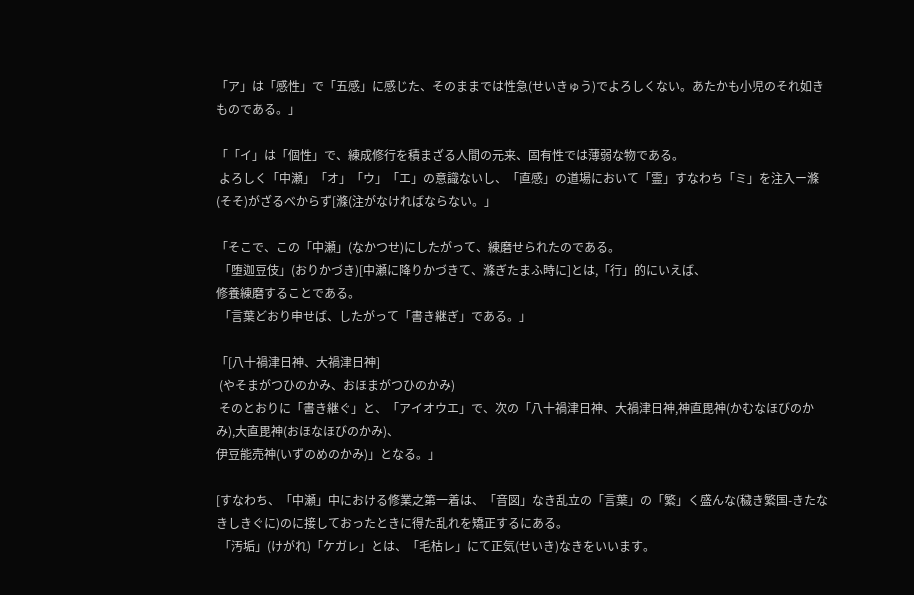「ア」は「感性」で「五感」に感じた、そのままでは性急(せいきゅう)でよろしくない。あたかも小児のそれ如きものである。」

「「イ」は「個性」で、練成修行を積まざる人間の元来、固有性では薄弱な物である。
 よろしく「中瀬」「オ」「ウ」「エ」の意識ないし、「直感」の道場において「霊」すなわち「ミ」を注入ー滌(そそ)がざるべからず[滌(注がなければならない。」

「そこで、この「中瀬」(なかつせ)にしたがって、練磨せられたのである。
 「堕迦豆伎」(おりかづき)[中瀬に降りかづきて、滌ぎたまふ時に]とは,「行」的にいえば、
修養練磨することである。
 「言葉どおり申せば、したがって「書き継ぎ」である。」

「[八十禍津日神、大禍津日神]
 (やそまがつひのかみ、おほまがつひのかみ)
 そのとおりに「書き継ぐ」と、「アイオウエ」で、次の「八十禍津日神、大禍津日神,神直毘神(かむなほびのかみ),大直毘神(おほなほびのかみ)、
伊豆能売神(いずのめのかみ)」となる。」

[すなわち、「中瀬」中における修業之第一着は、「音図」なき乱立の「言葉」の「繁」く盛んな(穢き繁国-きたなきしきぐに)のに接しておったときに得た乱れを矯正するにある。
 「汚垢」(けがれ)「ケガレ」とは、「毛枯レ」にて正気(せいき)なきをいいます。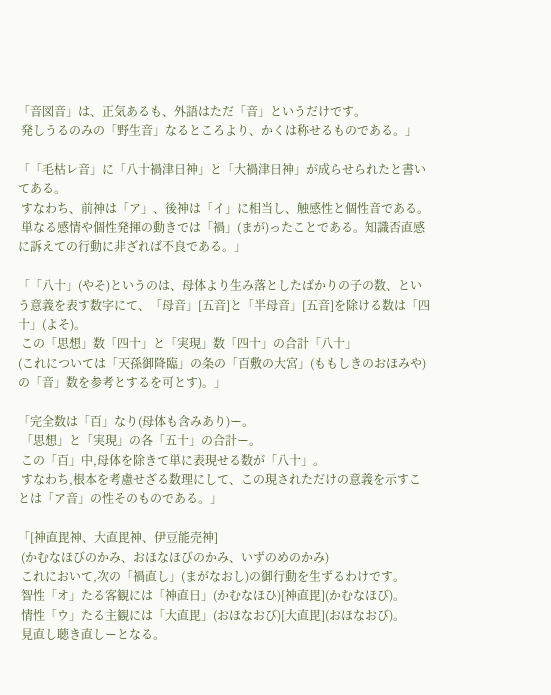「音図音」は、正気あるも、外語はただ「音」というだけです。
 発しうるのみの「野生音」なるところより、かくは称せるものである。」

「「毛枯レ音」に「八十禍津日神」と「大禍津日神」が成らせられたと書いてある。
 すなわち、前神は「ア」、後神は「イ」に相当し、触感性と個性音である。
 単なる感情や個性発揮の動きでは「禍」(まが)ったことである。知識否直感に訴えての行動に非ざれば不良である。」

「「八十」(やそ)というのは、母体より生み落としたばかりの子の数、という意義を表す数字にて、「母音」[五音]と「半母音」[五音]を除ける数は「四十」(よそ)。
 この「思想」数「四十」と「実現」数「四十」の合計「八十」
(これについては「天孫御降臨」の条の「百敷の大宮」(ももしきのおほみや)の「音」数を参考とするを可とす)。」

「完全数は「百」なり(母体も含みあり)ー。
 「思想」と「実現」の各「五十」の合計ー。
 この「百」中,母体を除きて単に表現せる数が「八十」。
 すなわち,根本を考慮せざる数理にして、この現されただけの意義を示すことは「ア音」の性そのものである。」

「[神直毘神、大直毘神、伊豆能売神]
 (かむなほびのかみ、おほなほびのかみ、いずのめのかみ)
 これにおいて,次の「禍直し」(まがなおし)の御行動を生ずるわけです。
 智性「オ」たる客観には「神直日」(かむなほひ)[神直毘](かむなほび)。
 情性「ウ」たる主観には「大直毘」(おほなおび)[大直毘](おほなおび)。
 見直し聴き直しーとなる。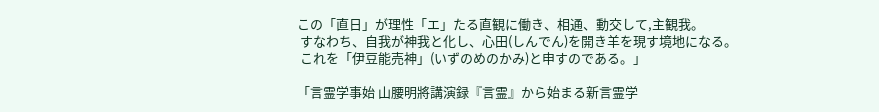この「直日」が理性「エ」たる直観に働き、相通、動交して,主観我。
 すなわち、自我が神我と化し、心田(しんでん)を開き羊を現す境地になる。
 これを「伊豆能売神」(いずのめのかみ)と申すのである。」

「言霊学事始 山腰明將講演録『言霊』から始まる新言霊学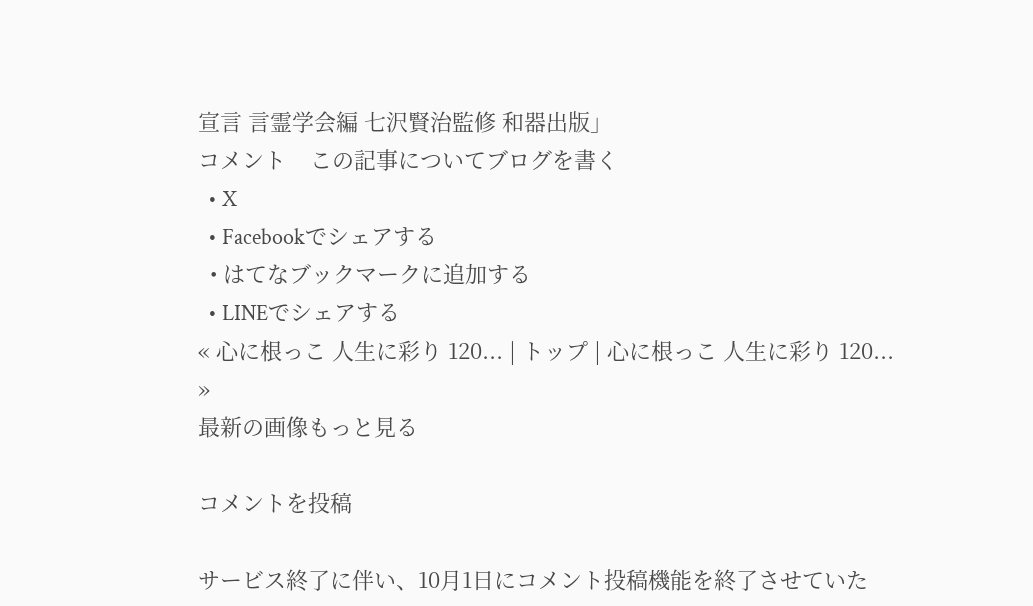宣言 言霊学会編 七沢賢治監修 和器出版」
コメント    この記事についてブログを書く
  • X
  • Facebookでシェアする
  • はてなブックマークに追加する
  • LINEでシェアする
« 心に根っこ 人生に彩り 120... | トップ | 心に根っこ 人生に彩り 120... »
最新の画像もっと見る

コメントを投稿

サービス終了に伴い、10月1日にコメント投稿機能を終了させていた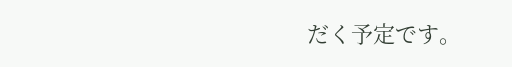だく予定です。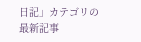日記」カテゴリの最新記事